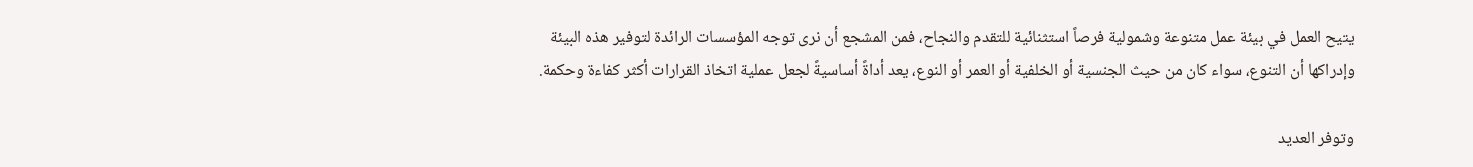يتيح العمل في بيئة عمل متنوعة وشمولية فرصاً استثنائية للتقدم والنجاح، فمن المشجع أن نرى توجه المؤسسات الرائدة لتوفير هذه البيئة وإدراكها أن التنوع، سواء كان من حيث الجنسية أو الخلفية أو العمر أو النوع، يعد أداةً أساسيةً لجعل عملية اتخاذ القرارات أكثر كفاءة وحكمة.

وتوفر العديد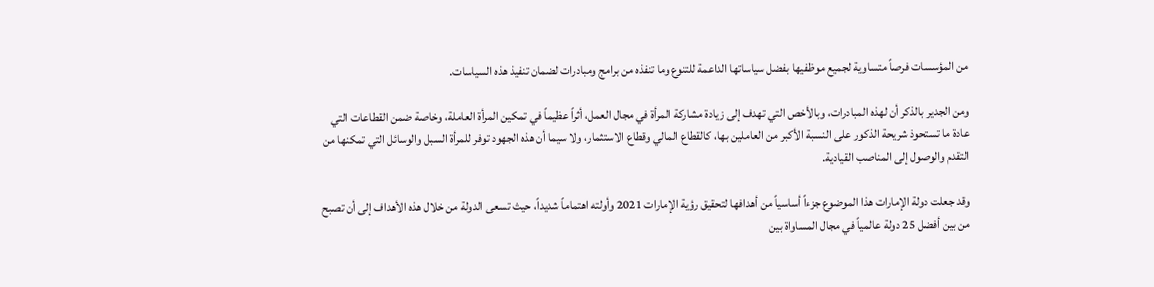من المؤسسات فرصاً متساوية لجميع موظفيها بفضل سياساتها الداعمة للتنوع وما تنفذه من برامج ومبادرات لضمان تنفيذ هذه السياسات.

ومن الجدير بالذكر أن لهذه المبادرات، وبالأخص التي تهدف إلى زيادة مشاركة المرأة في مجال العمل، أثراً عظيماً في تمكين المرأة العاملة، وخاصة ضمن القطاعات التي عادة ما تستحوذ شريحة الذكور على النسبة الأكبر من العاملين بها، كالقطاع المالي وقطاع الاستثمار، ولا سيما أن هذه الجهود توفر للمرأة السبل والوسائل التي تمكنها من التقدم والوصول إلى المناصب القيادية.

وقد جعلت دولة الإمارات هذا الموضوع جزءاً أساسياً من أهدافها لتحقيق رؤية الإمارات 2021 وأولته اهتماماً شديداً، حيث تسعى الدولة من خلال هذه الأهداف إلى أن تصبح من بين أفضل 25 دولة عالمياً في مجال المساواة بين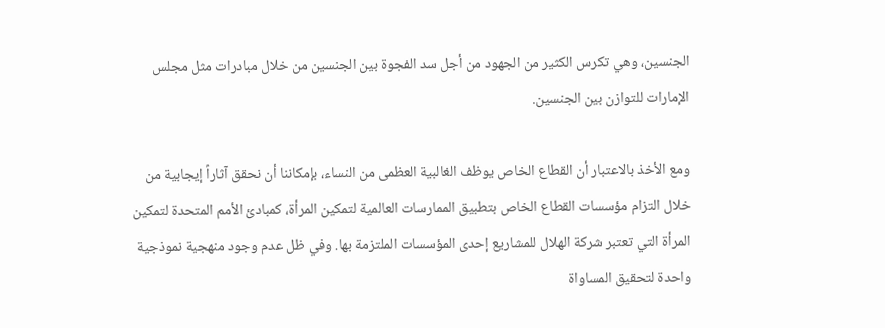الجنسين، وهي تكرس الكثير من الجهود من أجل سد الفجوة بين الجنسين من خلال مبادرات مثل مجلس الإمارات للتوازن بين الجنسين.

ومع الأخذ بالاعتبار أن القطاع الخاص يوظف الغالبية العظمى من النساء، بإمكاننا أن نحقق آثاراً إيجابية من خلال التزام مؤسسات القطاع الخاص بتطبيق الممارسات العالمية لتمكين المرأة، كمبادئ الأمم المتحدة لتمكين المرأة التي تعتبر شركة الهلال للمشاريع إحدى المؤسسات الملتزمة بها. وفي ظل عدم وجود منهجية نموذجية واحدة لتحقيق المساواة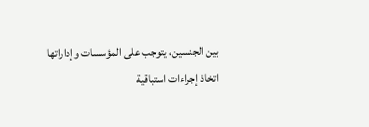بين الجنسين، يتوجب على المؤسسات وإداراتها اتخاذ إجراءات استباقية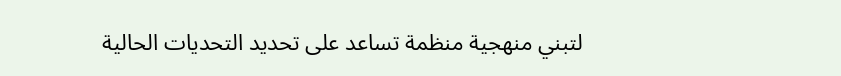لتبني منهجية منظمة تساعد على تحديد التحديات الحالية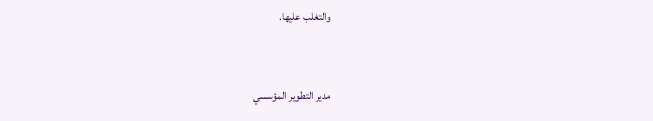والتغلب عليها.



مدير التطوير المؤسسي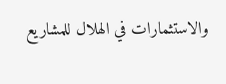والاستثمارات في الهلال للمشاريع